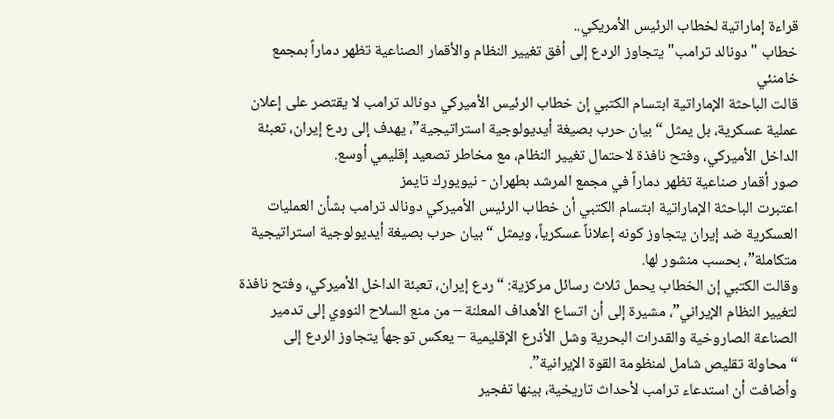قراءة إماراتية لخطاب الرئيس الأمريكي..
خطاب "دونالد ترامب" يتجاوز الردع إلى أفق تغيير النظام والأقمار الصناعية تظهر دماراً بمجمع خامنئي
قالت الباحثة الإماراتية ابتسام الكتبي إن خطاب الرئيس الأميركي دونالد ترامب لا يقتصر على إعلان عملية عسكرية، بل يمثل “بيان حرب بصيغة أيديولوجية استراتيجية”، يهدف إلى ردع إيران، تعبئة الداخل الأميركي، وفتح نافذة لاحتمال تغيير النظام، مع مخاطر تصعيد إقليمي أوسع.
صور أقمار صناعية تظهر دماراً في مجمع المرشد بطهران - نيويورك تايمز
اعتبرت الباحثة الإماراتية ابتسام الكتبي أن خطاب الرئيس الأميركي دونالد ترامب بشأن العمليات العسكرية ضد إيران يتجاوز كونه إعلاناً عسكرياً، ويمثل “بيان حرب بصيغة أيديولوجية استراتيجية متكاملة”، بحسب منشور لها.
وقالت الكتبي إن الخطاب يحمل ثلاث رسائل مركزية: “ردع إيران، تعبئة الداخل الأميركي، وفتح نافذة لتغيير النظام الإيراني”، مشيرة إلى أن اتساع الأهداف المعلنة – من منع السلاح النووي إلى تدمير الصناعة الصاروخية والقدرات البحرية وشل الأذرع الإقليمية – يعكس توجهاً يتجاوز الردع إلى “محاولة تقليص شامل لمنظومة القوة الإيرانية”.
وأضافت أن استدعاء ترامب لأحداث تاريخية، بينها تفجير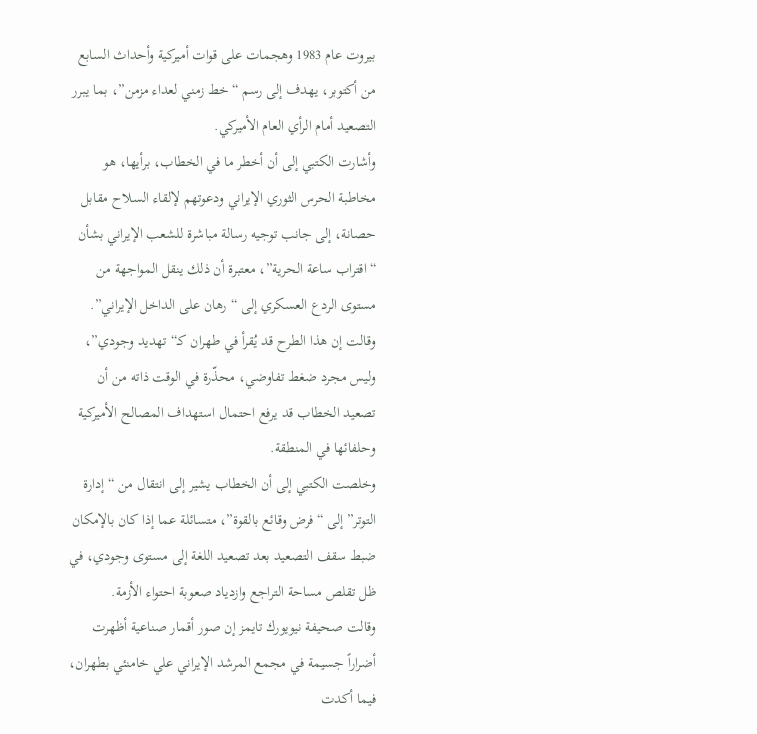بيروت عام 1983 وهجمات على قوات أميركية وأحداث السابع من أكتوبر، يهدف إلى رسم “خط زمني لعداء مزمن”، بما يبرر التصعيد أمام الرأي العام الأميركي.
وأشارت الكتبي إلى أن أخطر ما في الخطاب، برأيها، هو مخاطبة الحرس الثوري الإيراني ودعوتهم لإلقاء السلاح مقابل حصانة، إلى جانب توجيه رسالة مباشرة للشعب الإيراني بشأن “اقتراب ساعة الحرية”، معتبرة أن ذلك ينقل المواجهة من مستوى الردع العسكري إلى “رهان على الداخل الإيراني”.
وقالت إن هذا الطرح قد يُقرأ في طهران كـ“تهديد وجودي”، وليس مجرد ضغط تفاوضي، محذّرة في الوقت ذاته من أن تصعيد الخطاب قد يرفع احتمال استهداف المصالح الأميركية وحلفائها في المنطقة.
وخلصت الكتبي إلى أن الخطاب يشير إلى انتقال من “إدارة التوتر” إلى “فرض وقائع بالقوة”، متسائلة عما إذا كان بالإمكان ضبط سقف التصعيد بعد تصعيد اللغة إلى مستوى وجودي، في ظل تقلص مساحة التراجع وازدياد صعوبة احتواء الأزمة.
وقالت صحيفة نيويورك تايمز إن صور أقمار صناعية أظهرت أضراراً جسيمة في مجمع المرشد الإيراني علي خامنئي بطهران، فيما أكدت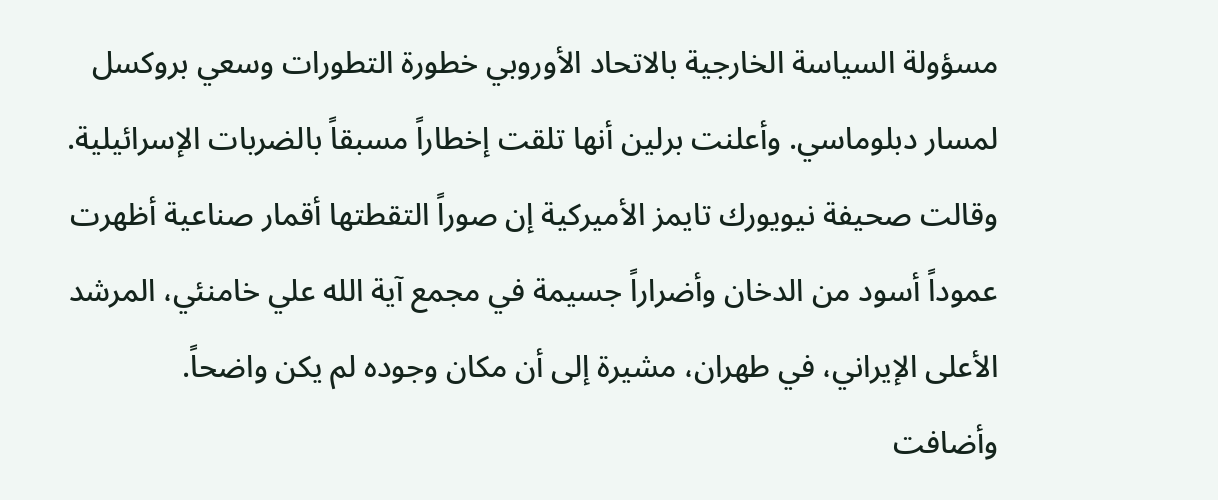مسؤولة السياسة الخارجية بالاتحاد الأوروبي خطورة التطورات وسعي بروكسل لمسار دبلوماسي. وأعلنت برلين أنها تلقت إخطاراً مسبقاً بالضربات الإسرائيلية.
وقالت صحيفة نيويورك تايمز الأميركية إن صوراً التقطتها أقمار صناعية أظهرت عموداً أسود من الدخان وأضراراً جسيمة في مجمع آية الله علي خامنئي، المرشد الأعلى الإيراني، في طهران، مشيرة إلى أن مكان وجوده لم يكن واضحاً.
وأضافت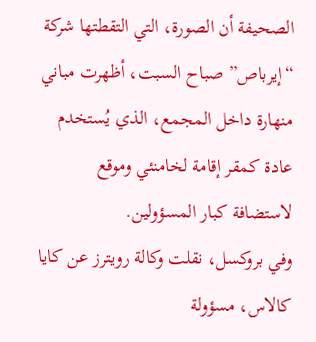الصحيفة أن الصورة، التي التقطتها شركة “إيرباص” صباح السبت، أظهرت مباني منهارة داخل المجمع، الذي يُستخدم عادة كمقر إقامة لخامنئي وموقع لاستضافة كبار المسؤولين.
وفي بروكسل، نقلت وكالة رويترز عن كايا كالاس، مسؤولة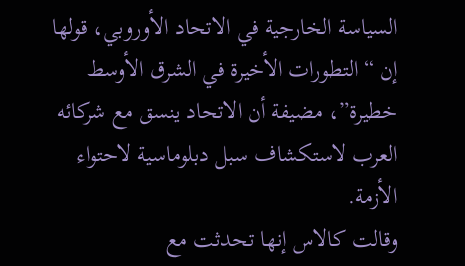السياسة الخارجية في الاتحاد الأوروبي، قولها إن “التطورات الأخيرة في الشرق الأوسط خطيرة”، مضيفة أن الاتحاد ينسق مع شركائه العرب لاستكشاف سبل دبلوماسية لاحتواء الأزمة.
وقالت كالاس إنها تحدثت مع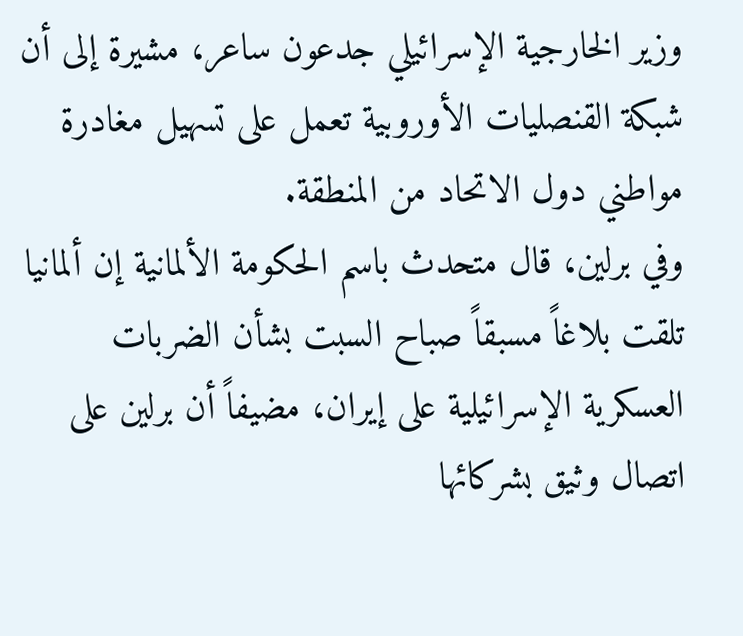وزير الخارجية الإسرائيلي جدعون ساعر، مشيرة إلى أن شبكة القنصليات الأوروبية تعمل على تسهيل مغادرة مواطني دول الاتحاد من المنطقة.
وفي برلين، قال متحدث باسم الحكومة الألمانية إن ألمانيا تلقت بلاغاً مسبقاً صباح السبت بشأن الضربات العسكرية الإسرائيلية على إيران، مضيفاً أن برلين على اتصال وثيق بشركائها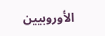الأوروبيين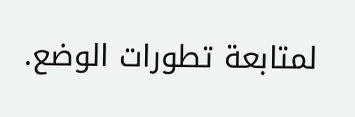لمتابعة تطورات الوضع.